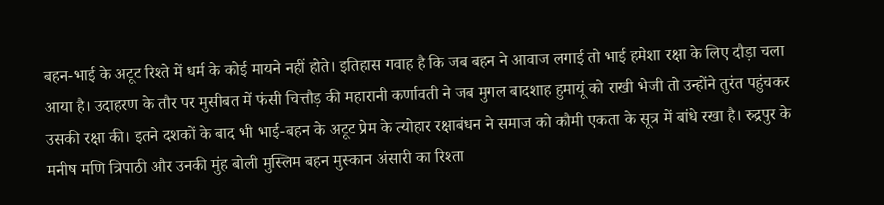बहन-भाई के अटूट रिश्ते में धर्म के कोई मायने नहीं होते। इतिहास गवाह है कि जब बहन ने आवाज लगाई तो भाई हमेशा रक्षा के लिए दौड़ा चला आया है। उदाहरण के तौर पर मुसीबत में फंसी चित्तौड़ की महारानी कर्णावती ने जब मुगल बादशाह हुमायूं को राखी भेजी तो उन्होंने तुरंत पहुंचकर उसकी रक्षा की। इतने दशकों के बाद भी भाई-बहन के अटूट प्रेम के त्योहार रक्षाबंधन ने समाज को कौमी एकता के सूत्र में बांधे रखा है। रुद्रपुर के मनीष मणि त्रिपाठी और उनकी मुंह बोली मुस्लिम बहन मुस्कान अंसारी का रिश्ता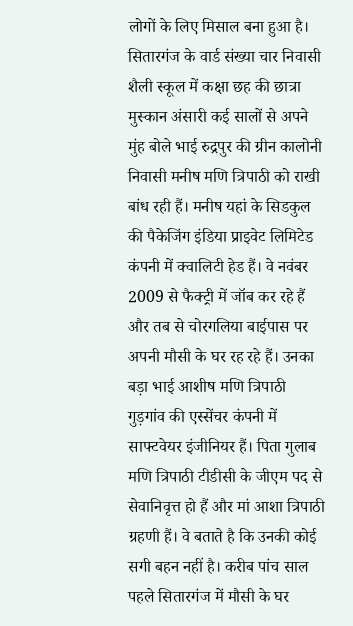लोगों के लिए मिसाल बना हुआ है।
सितारगंज के वार्ड संख्या चार निवासी शैली स्कूल में कक्षा छह की छात्रा मुस्कान अंसारी कई सालों से अपने मुंह बोले भाई रुद्रपुर की ग्रीन कालोनी निवासी मनीष मणि त्रिपाठी को राखी बांध रही हैं। मनीष यहां के सिडकुल की पैकेजिंग इंडिया प्राइवेट लिमिटेड कंपनी में क्वालिटी हेड हैं। वे नवंबर 2009 से फैक्ट्री में जॉब कर रहे हैं और तब से चोरगलिया बाईपास पर अपनी मौसी के घर रह रहे हैं। उनका बड़ा भाई आशीष मणि त्रिपाठी गुड़गांव की एस्सेंचर कंपनी में साफ्टवेयर इंजीनियर हैं। पिता गुलाब मणि त्रिपाठी टीडीसी के जीएम पद से सेवानिवृत्त हो हैं और मां आशा त्रिपाठी ग्रहणी हैं। वे बताते है कि उनकी कोई सगी बहन नहीं है। करीब पांच साल पहले सितारगंज में मौसी के घर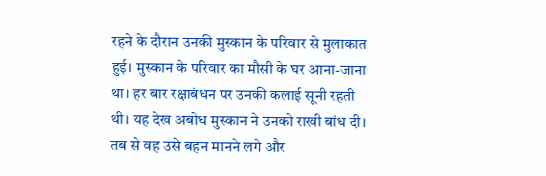रहने के दौरान उनकी मुस्कान के परिवार से मुलाकात हुई। मुस्कान के परिवार का मौसी के घर आना-जाना था। हर बार रक्षाबंधन पर उनकी कलाई सूनी रहती थी। यह देख अबोध मुस्कान ने उनको राखी बांध दी। तब से वह उसे बहन मानने लगे और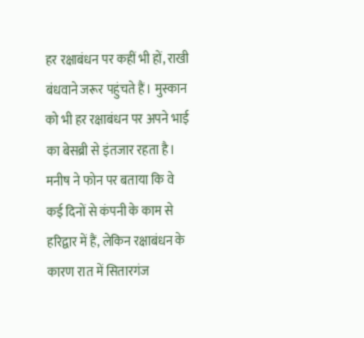हर रक्षाबंधन पर कहीं भी हों, राखी बंधवाने जरूर पहुंचते हैं। मुस्कान को भी हर रक्षाबंधन पर अपने भाई का बेसब्री से इंतजार रहता है। मनीष ने फोन पर बताया कि वे कई दिनों से कंपनी के काम से हरिद्वार में हैं, लेकिन रक्षाबंधन के कारण रात में सितारगंज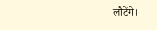लौटेंगे।